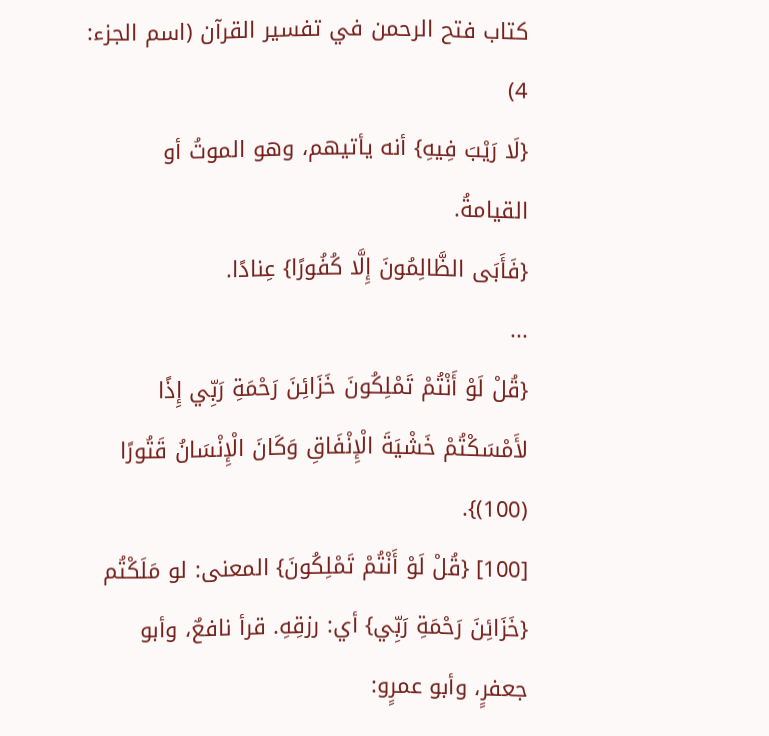كتاب فتح الرحمن في تفسير القرآن (اسم الجزء: 4)
{لَا رَيْبَ فِيهِ} أنه يأتيهم، وهو الموتُ أو القيامةُ.
{فَأَبَى الظَّالِمُونَ إِلَّا كُفُورًا} عِنادًا.
...
{قُلْ لَوْ أَنْتُمْ تَمْلِكُونَ خَزَائِنَ رَحْمَةِ رَبِّي إِذًا لأَمْسَكْتُمْ خَشْيَةَ الْإِنْفَاقِ وَكَانَ الْإِنْسَانُ قَتُورًا (100)}.
[100] {قُلْ لَوْ أَنْتُمْ تَمْلِكُونَ} المعنى: لو مَلَكْتُم {خَزَائِنَ رَحْمَةِ رَبِّي} أي: رزقِهِ. قرأ نافعٌ، وأبو جعفرٍ، وأبو عمرٍو: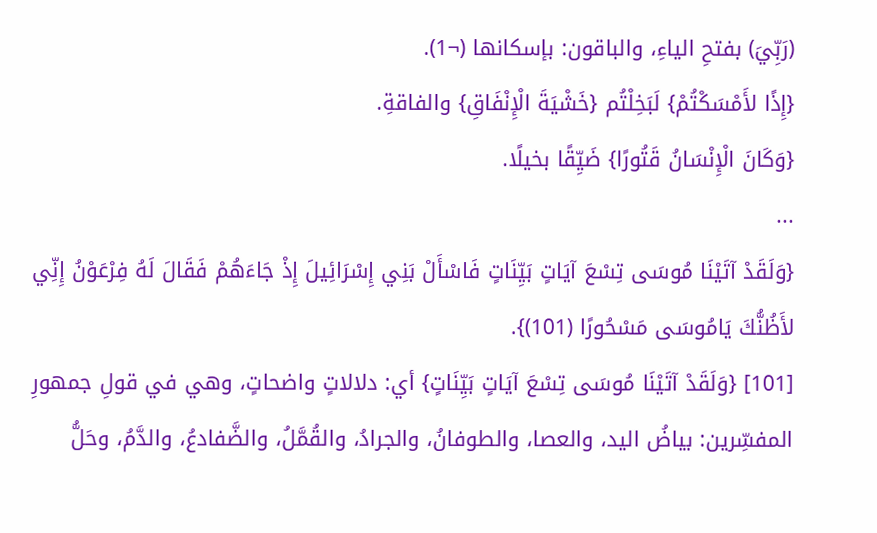(رَبِّيَ) بفتحِ الياءِ، والباقون: بإسكانها (¬1).
{إِذًا لأَمْسَكْتُمْ} لَبَخِلْتُم {خَشْيَةَ الْإِنْفَاقِ} والفاقةِ.
{وَكَانَ الْإِنْسَانُ قَتُورًا} ضَيِّقًا بخيلًا.
...
{وَلَقَدْ آتَيْنَا مُوسَى تِسْعَ آيَاتٍ بَيِّنَاتٍ فَاسْأَلْ بَنِي إِسْرَائِيلَ إِذْ جَاءَهُمْ فَقَالَ لَهُ فِرْعَوْنُ إِنِّي لأَظُنُّكَ يَامُوسَى مَسْحُورًا (101)}.
[101] {وَلَقَدْ آتَيْنَا مُوسَى تِسْعَ آيَاتٍ بَيِّنَاتٍ} أي: دلالاتٍ واضحاتٍ، وهي في قولِ جمهورِ المفسِّرين: بياضُ اليد، والعصا، والطوفانُ، والجرادُ، والقُمَّلُ، والضَّفادعُ، والدَّمُ، وحَلُّ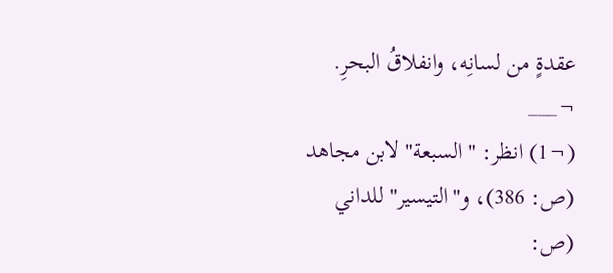عقدةٍ من لسانِه، وانفلاقُ البحرِ.
¬___
(¬1) انظر: "السبعة" لابن مجاهد (ص: 386)، و"التيسير" للداني (ص: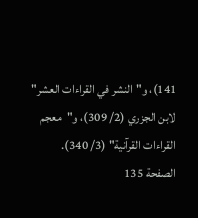141)، و"النشر في القراءات العشر" لابن الجزري (2/ 309)، و"معجم القراءات القرآنية" (3/ 340).
الصفحة 135